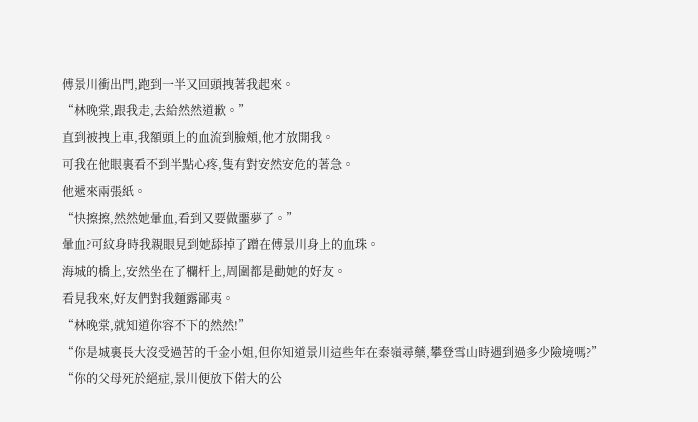傅景川衝出門,跑到一半又回頭拽著我起來。
“林晚棠,跟我走,去給然然道歉。”
直到被拽上車,我額頭上的血流到臉頰,他才放開我。
可我在他眼裏看不到半點心疼,隻有對安然安危的著急。
他遞來兩張紙。
“快擦擦,然然她暈血,看到又要做噩夢了。”
暈血?可紋身時我親眼見到她舔掉了蹭在傅景川身上的血珠。
海城的橋上,安然坐在了欄杆上,周圍都是勸她的好友。
看見我來,好友們對我麵露鄙夷。
“林晚棠,就知道你容不下的然然!”
“你是城裏長大沒受過苦的千金小姐,但你知道景川這些年在秦嶺尋藥,攀登雪山時遇到過多少險境嗎?”
“你的父母死於絕症,景川便放下偌大的公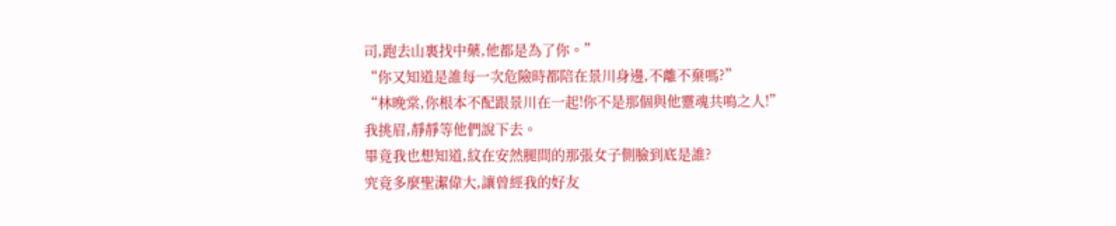司,跑去山裏找中藥,他都是為了你。”
“你又知道是誰每一次危險時都陪在景川身邊,不離不棄嗎?”
“林晚棠,你根本不配跟景川在一起!你不是那個與他靈魂共鳴之人!”
我挑眉,靜靜等他們說下去。
畢竟我也想知道,紋在安然腿間的那張女子側臉到底是誰?
究竟多麼聖潔偉大,讓曾經我的好友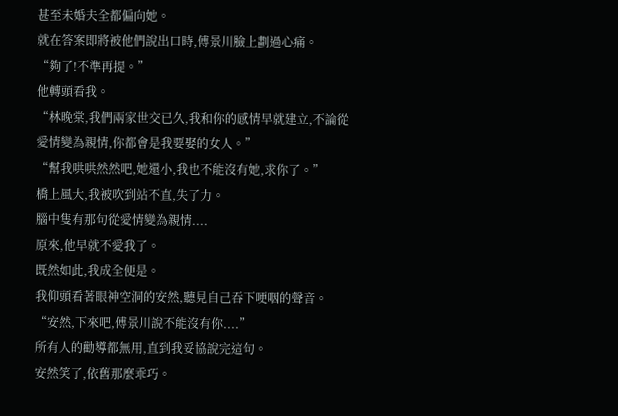甚至未婚夫全都偏向她。
就在答案即將被他們說出口時,傅景川臉上劃過心痛。
“夠了!不準再提。”
他轉頭看我。
“林晚棠,我們兩家世交已久,我和你的感情早就建立,不論從愛情變為親情,你都會是我要娶的女人。”
“幫我哄哄然然吧,她還小,我也不能沒有她,求你了。”
橋上風大,我被吹到站不直,失了力。
腦中隻有那句從愛情變為親情....
原來,他早就不愛我了。
既然如此,我成全便是。
我仰頭看著眼神空洞的安然,聽見自己吞下哽咽的聲音。
“安然,下來吧,傅景川說不能沒有你....”
所有人的勸導都無用,直到我妥協說完這句。
安然笑了,依舊那麼乖巧。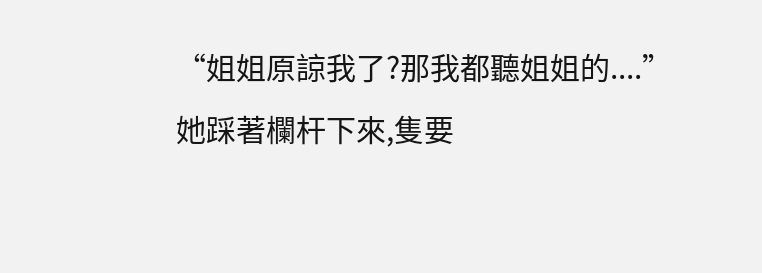“姐姐原諒我了?那我都聽姐姐的....”
她踩著欄杆下來,隻要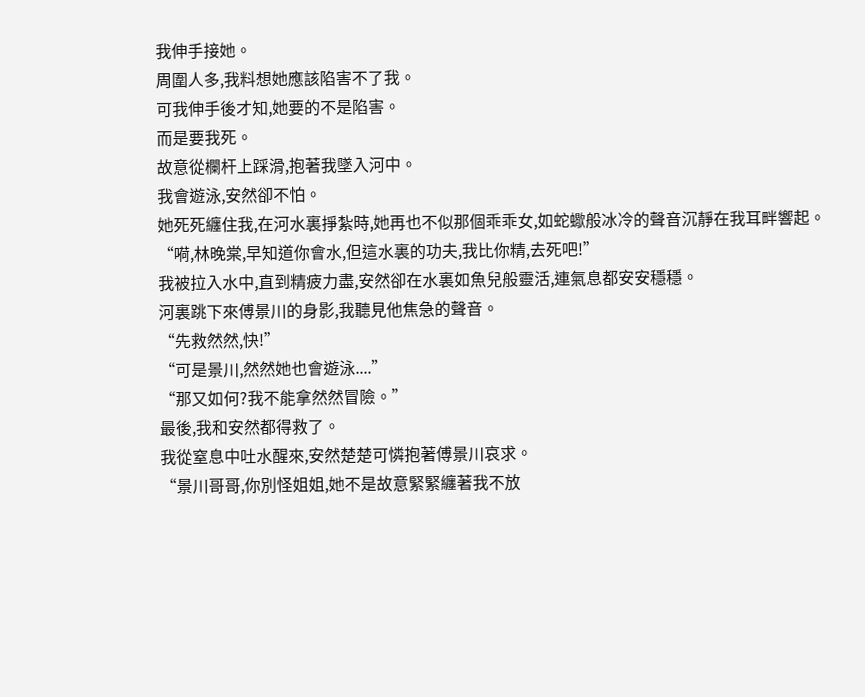我伸手接她。
周圍人多,我料想她應該陷害不了我。
可我伸手後才知,她要的不是陷害。
而是要我死。
故意從欄杆上踩滑,抱著我墜入河中。
我會遊泳,安然卻不怕。
她死死纏住我,在河水裏掙紮時,她再也不似那個乖乖女,如蛇蠍般冰冷的聲音沉靜在我耳畔響起。
“嗬,林晚棠,早知道你會水,但這水裏的功夫,我比你精,去死吧!”
我被拉入水中,直到精疲力盡,安然卻在水裏如魚兒般靈活,連氣息都安安穩穩。
河裏跳下來傅景川的身影,我聽見他焦急的聲音。
“先救然然,快!”
“可是景川,然然她也會遊泳....”
“那又如何?我不能拿然然冒險。”
最後,我和安然都得救了。
我從窒息中吐水醒來,安然楚楚可憐抱著傅景川哀求。
“景川哥哥,你別怪姐姐,她不是故意緊緊纏著我不放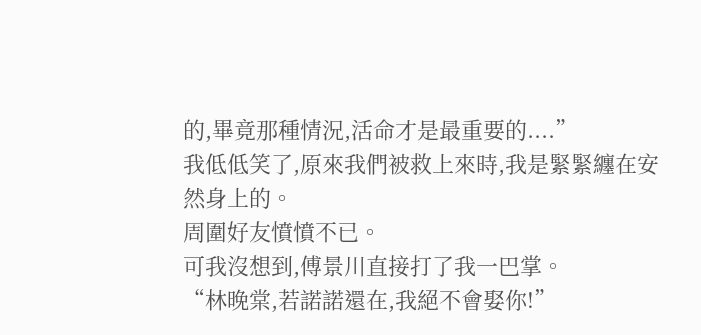的,畢竟那種情況,活命才是最重要的....”
我低低笑了,原來我們被救上來時,我是緊緊纏在安然身上的。
周圍好友憤憤不已。
可我沒想到,傅景川直接打了我一巴掌。
“林晚棠,若諾諾還在,我絕不會娶你!”